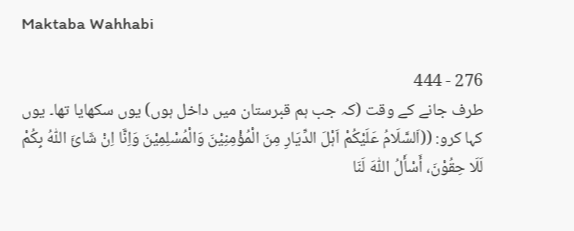Maktaba Wahhabi

276 - 444
طرف جانے کے وقت (کہ جب ہم قبرستان میں داخل ہوں) یوں سکھایا تھا۔ یوں کہا کرو: ((اَلسَّلَامُ عَلَیْکُمْ اَہْلَ الدِّیَارِ مِنَ الْمُؤْمِنِیْنَ وَالْمُسْلِمِیْنَ وَاِنَّا اِنْ شَائَ اللّٰہُ بِکُمْ لَلَا حِقُوْنَ، أَسْأَلُ اللّٰہَ لَنَا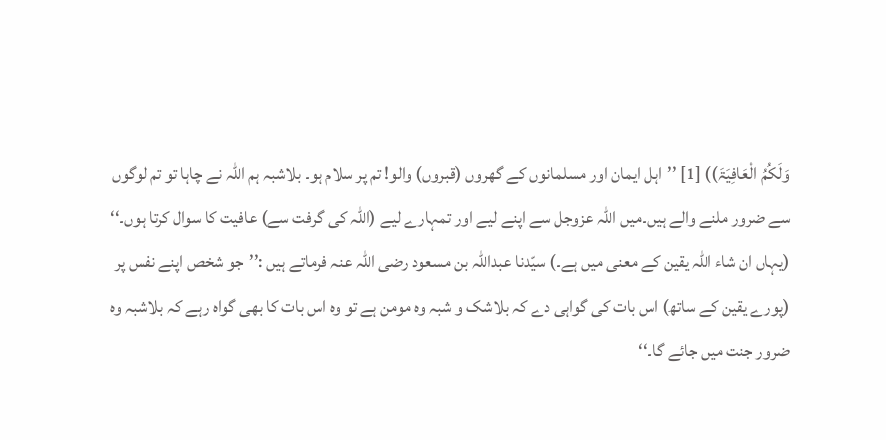وَلَکُمُ الْعَافِیَۃَ)) [1] ’’اہل ایمان اور مسلمانوں کے گھروں (قبروں) والو! تم پر سلام ہو۔ بلاشبہ ہم اللہ نے چاہا تو تم لوگوں سے ضرور ملنے والے ہیں۔میں اللہ عزوجل سے اپنے لیے اور تمہارے لیے (اللہ کی گرفت سے) عافیت کا سوال کرتا ہوں۔‘‘ (یہاں ان شاء اللہ یقین کے معنی میں ہے۔) سیّدنا عبداللہ بن مسعود رضی اللہ عنہ فرماتے ہیں :’’جو شخص اپنے نفس پر (پورے یقین کے ساتھ) اس بات کی گواہی دے کہ بلاشک و شبہ وہ مومن ہے تو وہ اس بات کا بھی گواہ رہے کہ بلاشبہ وہ ضرور جنت میں جائے گا۔‘‘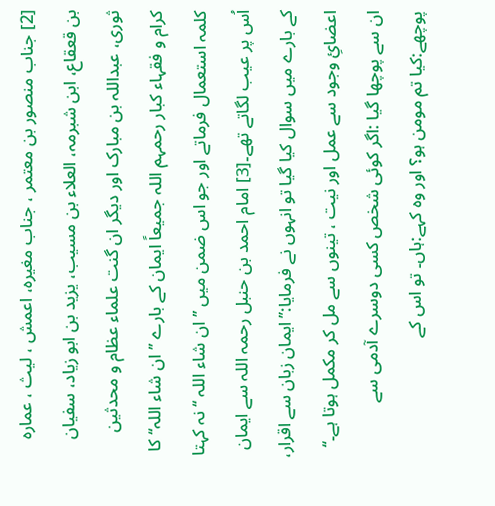[2] جناب منصور بن معتمر ، جناب مغیرہ، اعمش ، لیث ، عمارہ بن قعقاع، ابن شبرمہ، العلاء بن مسیب، یزید بن ابو زیاد، سفیان ثوری، عبداللہ بن مبارک اور دیگر ان گنت علماء عظام و محدثین کرام و فقہاء کبار رحمہم اللہ جمیعاً ایمان کے بارے ’’ان شاء اللہ‘‘ کا کلمہ استعمال فرماتے اور جو اس ضمن میں ’’ان شاء اللہ ‘‘ نہ کہتا اُس پر عیب لگاتے تھے۔[3] امام احمد بن حنبل رحمہ اللہ سے ایمان کے بارے میں سوال کیا گیا تو انہوں نے فرمایا:’’ایمان زبان سے اقرار، اعضائِ وجود سے عمل اور نیت ، تینوں سے مل کر مکمل ہوتا ہے۔‘‘ ان سے پوچھا گیا :اگر کوئی شخص کسی دوسرے آدمی سے پوچھے:کیا تم مومن ہو؟ اور وہ کہے:ہاں۔ تو اس کے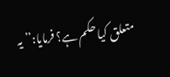متعلق کیا حکم ہے؟ فرمایا:’’ یہ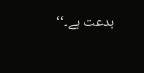بدعت ہے۔‘‘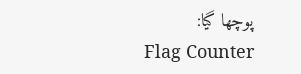پوچھا گیا:
Flag Counter